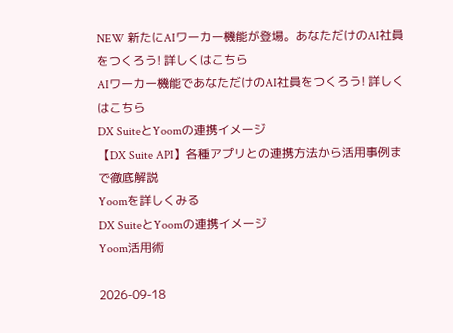NEW 新たにAIワーカー機能が登場。あなただけのAI社員をつくろう! 詳しくはこちら
AIワーカー機能であなただけのAI社員をつくろう! 詳しくはこちら
DX SuiteとYoomの連携イメージ
【DX Suite API】各種アプリとの連携方法から活用事例まで徹底解説
Yoomを詳しくみる
DX SuiteとYoomの連携イメージ
Yoom活用術

2026-09-18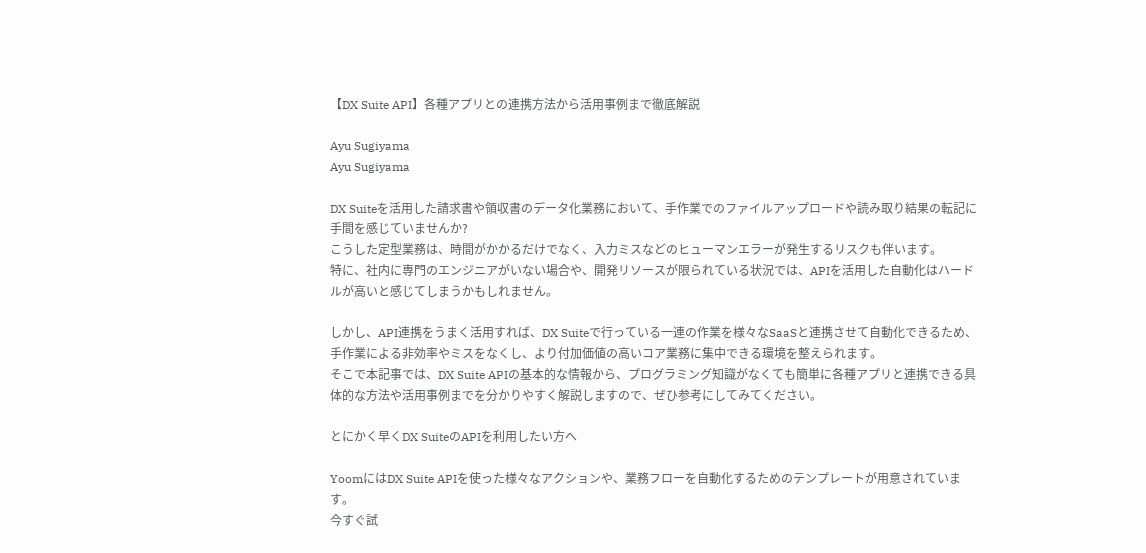【DX Suite API】各種アプリとの連携方法から活用事例まで徹底解説

Ayu Sugiyama
Ayu Sugiyama

DX Suiteを活用した請求書や領収書のデータ化業務において、手作業でのファイルアップロードや読み取り結果の転記に手間を感じていませんか?
こうした定型業務は、時間がかかるだけでなく、入力ミスなどのヒューマンエラーが発生するリスクも伴います。
特に、社内に専門のエンジニアがいない場合や、開発リソースが限られている状況では、APIを活用した自動化はハードルが高いと感じてしまうかもしれません。

しかし、API連携をうまく活用すれば、DX Suiteで行っている一連の作業を様々なSaaSと連携させて自動化できるため、手作業による非効率やミスをなくし、より付加価値の高いコア業務に集中できる環境を整えられます。
そこで本記事では、DX Suite APIの基本的な情報から、プログラミング知識がなくても簡単に各種アプリと連携できる具体的な方法や活用事例までを分かりやすく解説しますので、ぜひ参考にしてみてください。

とにかく早くDX SuiteのAPIを利用したい方へ

YoomにはDX Suite APIを使った様々なアクションや、業務フローを自動化するためのテンプレートが用意されています。
今すぐ試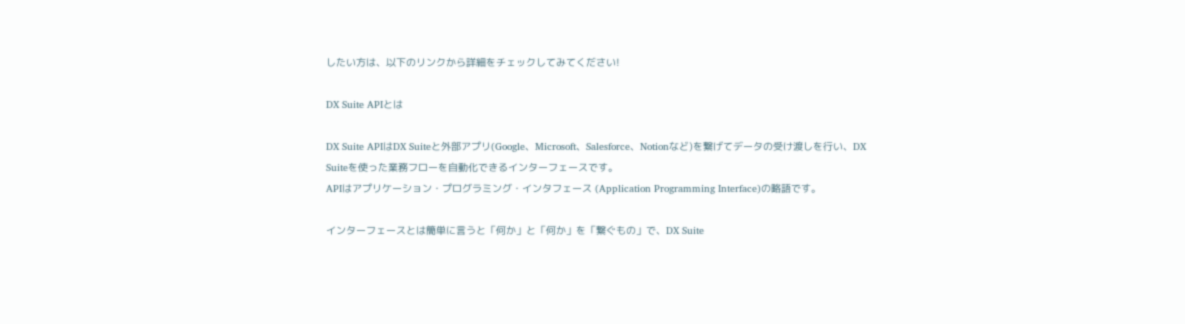したい方は、以下のリンクから詳細をチェックしてみてください!

DX Suite APIとは

DX Suite APIはDX Suiteと外部アプリ(Google、Microsoft、Salesforce、Notionなど)を繋げてデータの受け渡しを行い、DX Suiteを使った業務フローを自動化できるインターフェースです。
APIはアプリケーション・プログラミング・インタフェース (Application Programming Interface)の略語です。

インターフェースとは簡単に言うと「何か」と「何か」を「繋ぐもの」で、DX Suite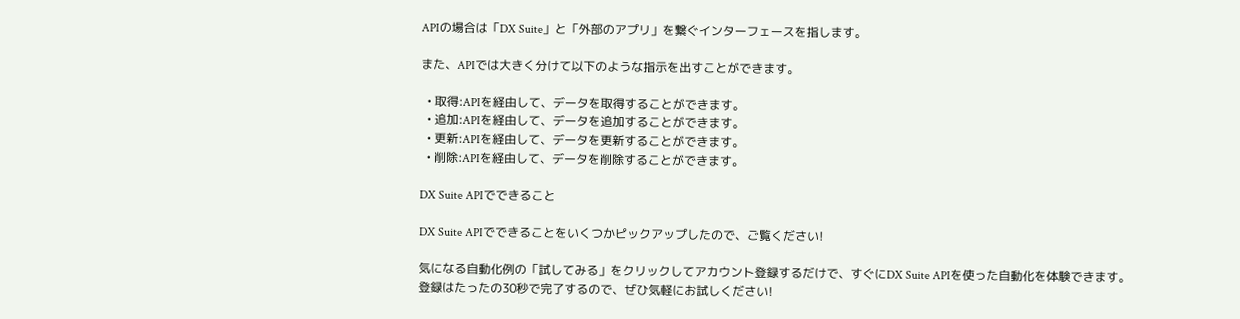APIの場合は「DX Suite」と「外部のアプリ」を繋ぐインターフェースを指します。

また、APIでは大きく分けて以下のような指示を出すことができます。

  • 取得:APIを経由して、データを取得することができます。
  • 追加:APIを経由して、データを追加することができます。
  • 更新:APIを経由して、データを更新することができます。
  • 削除:APIを経由して、データを削除することができます。

DX Suite APIでできること

DX Suite APIでできることをいくつかピックアップしたので、ご覧ください!

気になる自動化例の「試してみる」をクリックしてアカウント登録するだけで、すぐにDX Suite APIを使った自動化を体験できます。
登録はたったの30秒で完了するので、ぜひ気軽にお試しください!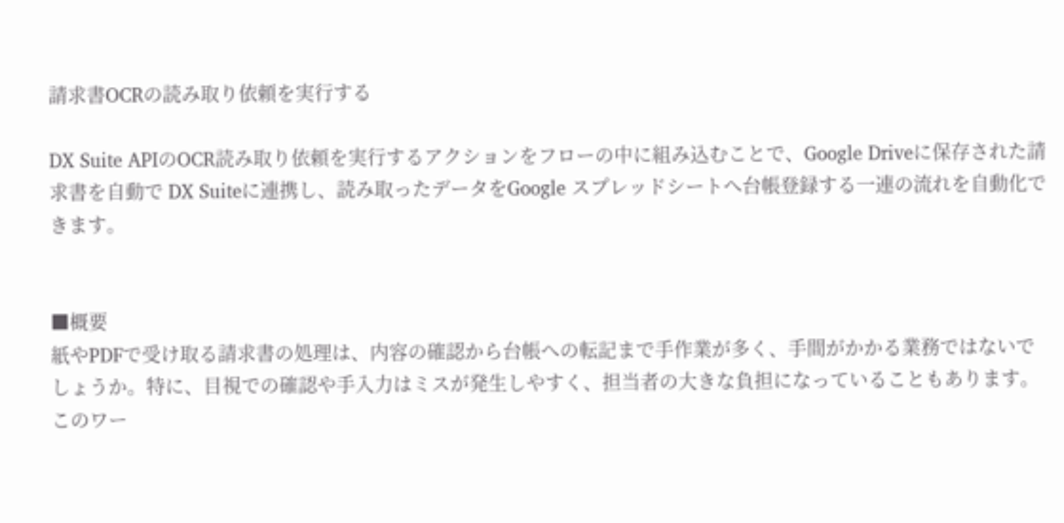請求書OCRの読み取り依頼を実行する

DX Suite APIのOCR読み取り依頼を実行するアクションをフローの中に組み込むことで、Google Driveに保存された請求書を自動で DX Suiteに連携し、読み取ったデータをGoogle スプレッドシートへ台帳登録する一連の流れを自動化できます。


■概要
紙やPDFで受け取る請求書の処理は、内容の確認から台帳への転記まで手作業が多く、手間がかかる業務ではないでしょうか。特に、目視での確認や手入力はミスが発生しやすく、担当者の大きな負担になっていることもあります。このワー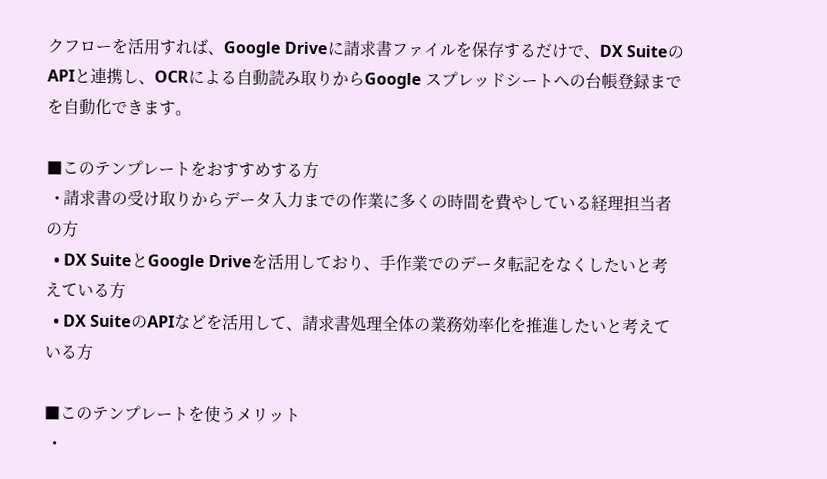クフローを活用すれば、Google Driveに請求書ファイルを保存するだけで、DX SuiteのAPIと連携し、OCRによる自動読み取りからGoogle スプレッドシートへの台帳登録までを自動化できます。

■このテンプレートをおすすめする方
  • 請求書の受け取りからデータ入力までの作業に多くの時間を費やしている経理担当者の方
  • DX SuiteとGoogle Driveを活用しており、手作業でのデータ転記をなくしたいと考えている方
  • DX SuiteのAPIなどを活用して、請求書処理全体の業務効率化を推進したいと考えている方

■このテンプレートを使うメリット
  •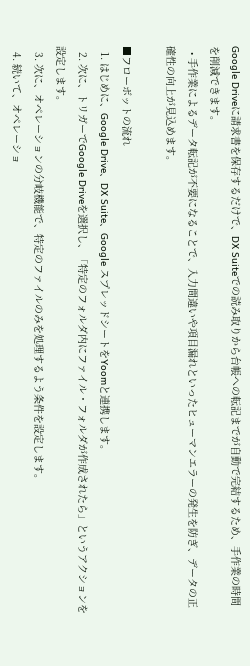Google Driveに請求書を保存するだけで、DX Suiteでの読み取りから台帳への転記までが自動で完結するため、手作業の時間を削減できます。
  • 手作業によるデータ転記が不要になることで、入力間違いや項目漏れといったヒューマンエラーの発生を防ぎ、データの正確性の向上が見込めます。

■フローボットの流れ
  1. はじめに、Google Drive、DX Suite、Google スプレッドシートをYoomと連携します。
  2. 次に、トリガーでGoogle Driveを選択し、「特定のフォルダ内にファイル・フォルダが作成されたら」というアクションを設定します。
  3. 次に、オペレーションの分岐機能で、特定のファイルのみを処理するよう条件を設定します。
  4. 続いて、オペレーショ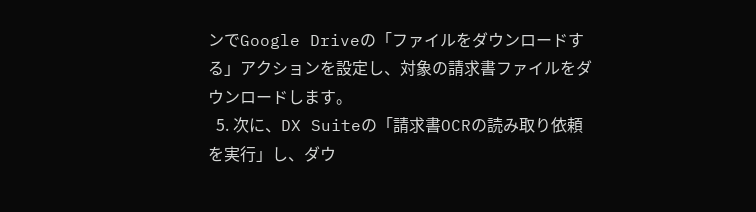ンでGoogle Driveの「ファイルをダウンロードする」アクションを設定し、対象の請求書ファイルをダウンロードします。
  5. 次に、DX Suiteの「請求書OCRの読み取り依頼を実行」し、ダウ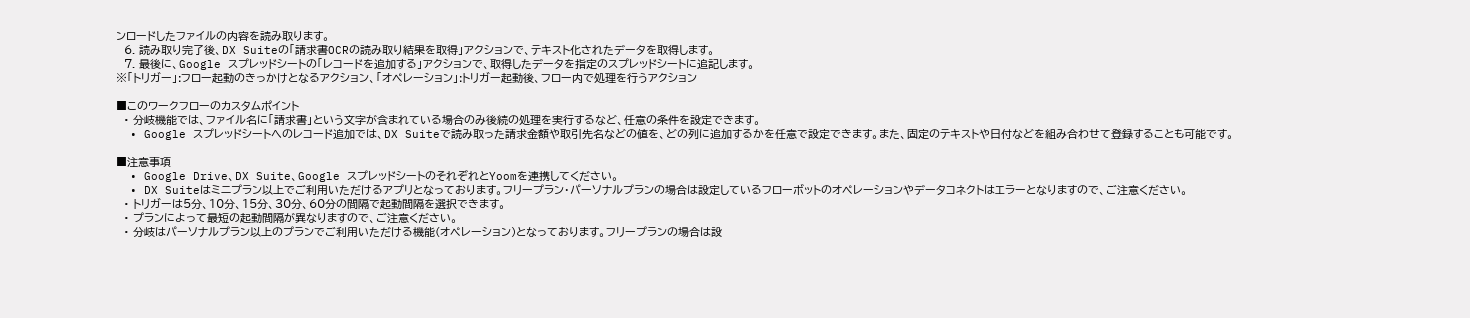ンロードしたファイルの内容を読み取ります。
  6. 読み取り完了後、DX Suiteの「請求書OCRの読み取り結果を取得」アクションで、テキスト化されたデータを取得します。
  7. 最後に、Google スプレッドシートの「レコードを追加する」アクションで、取得したデータを指定のスプレッドシートに追記します。
※「トリガー」:フロー起動のきっかけとなるアクション、「オペレーション」:トリガー起動後、フロー内で処理を行うアクション

■このワークフローのカスタムポイント
  • 分岐機能では、ファイル名に「請求書」という文字が含まれている場合のみ後続の処理を実行するなど、任意の条件を設定できます。
  • Google スプレッドシートへのレコード追加では、DX Suiteで読み取った請求金額や取引先名などの値を、どの列に追加するかを任意で設定できます。また、固定のテキストや日付などを組み合わせて登録することも可能です。

■注意事項
  • Google Drive、DX Suite、Google スプレッドシートのそれぞれとYoomを連携してください。
  • DX Suiteはミニプラン以上でご利用いただけるアプリとなっております。フリープラン・パーソナルプランの場合は設定しているフローボットのオペレーションやデータコネクトはエラーとなりますので、ご注意ください。
  • トリガーは5分、10分、15分、30分、60分の間隔で起動間隔を選択できます。
  • プランによって最短の起動間隔が異なりますので、ご注意ください。
  • 分岐はパーソナルプラン以上のプランでご利用いただける機能(オペレーション)となっております。フリープランの場合は設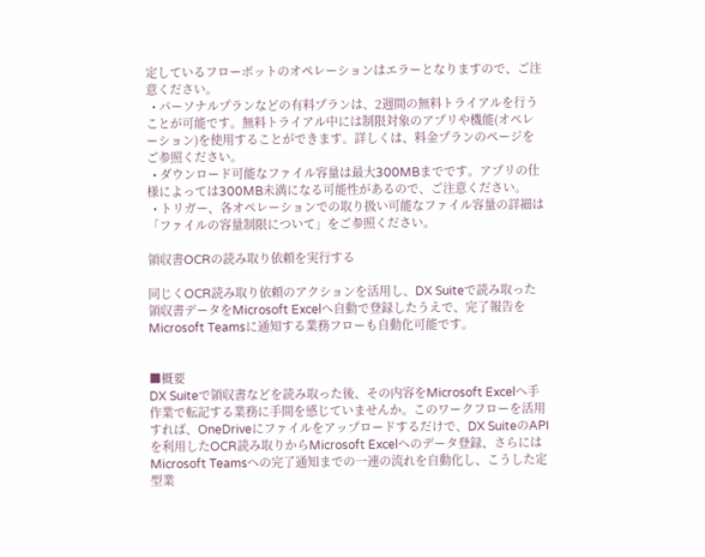定しているフローボットのオペレーションはエラーとなりますので、ご注意ください。
  • パーソナルプランなどの有料プランは、2週間の無料トライアルを行うことが可能です。無料トライアル中には制限対象のアプリや機能(オペレーション)を使用することができます。詳しくは、料金プランのページをご参照ください。
  • ダウンロード可能なファイル容量は最大300MBまでです。アプリの仕様によっては300MB未満になる可能性があるので、ご注意ください。
  • トリガー、各オペレーションでの取り扱い可能なファイル容量の詳細は「ファイルの容量制限について」をご参照ください。

領収書OCRの読み取り依頼を実行する

同じくOCR読み取り依頼のアクションを活用し、DX Suiteで読み取った領収書データをMicrosoft Excelへ自動で登録したうえで、完了報告をMicrosoft Teamsに通知する業務フローも自動化可能です。


■概要
DX Suiteで領収書などを読み取った後、その内容をMicrosoft Excelへ手作業で転記する業務に手間を感じていませんか。このワークフローを活用すれば、OneDriveにファイルをアップロードするだけで、DX SuiteのAPIを利用したOCR読み取りからMicrosoft Excelへのデータ登録、さらにはMicrosoft Teamsへの完了通知までの一連の流れを自動化し、こうした定型業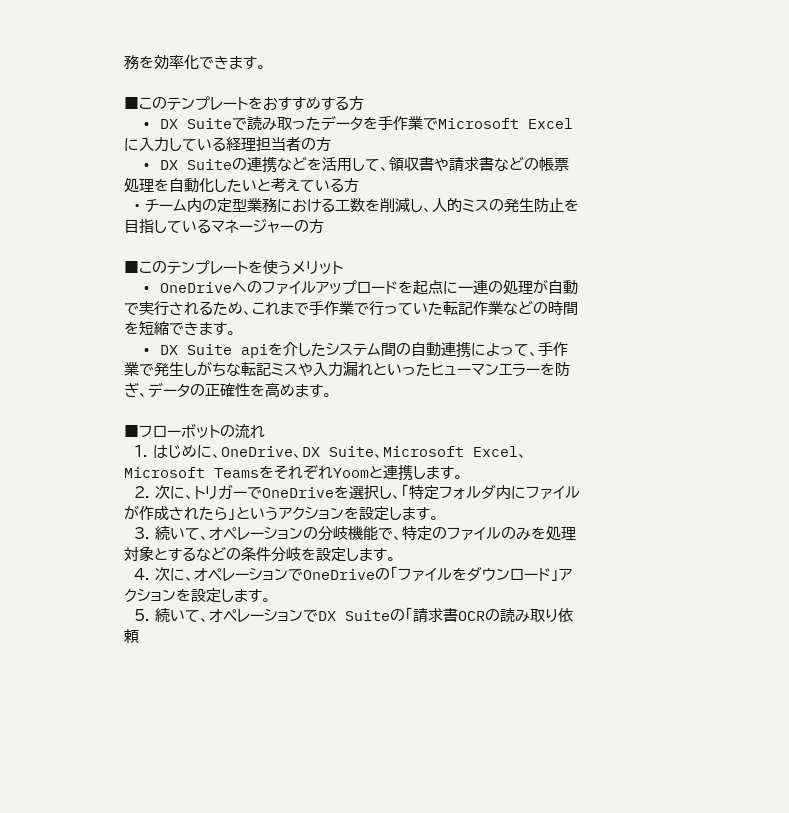務を効率化できます。

■このテンプレートをおすすめする方
  • DX Suiteで読み取ったデータを手作業でMicrosoft Excelに入力している経理担当者の方
  • DX Suiteの連携などを活用して、領収書や請求書などの帳票処理を自動化したいと考えている方
  • チーム内の定型業務における工数を削減し、人的ミスの発生防止を目指しているマネージャーの方

■このテンプレートを使うメリット
  • OneDriveへのファイルアップロードを起点に一連の処理が自動で実行されるため、これまで手作業で行っていた転記作業などの時間を短縮できます。
  • DX Suite apiを介したシステム間の自動連携によって、手作業で発生しがちな転記ミスや入力漏れといったヒューマンエラーを防ぎ、データの正確性を高めます。

■フローボットの流れ
  1. はじめに、OneDrive、DX Suite、Microsoft Excel、Microsoft TeamsをそれぞれYoomと連携します。
  2. 次に、トリガーでOneDriveを選択し、「特定フォルダ内にファイルが作成されたら」というアクションを設定します。
  3. 続いて、オペレーションの分岐機能で、特定のファイルのみを処理対象とするなどの条件分岐を設定します。
  4. 次に、オペレーションでOneDriveの「ファイルをダウンロード」アクションを設定します。
  5. 続いて、オペレーションでDX Suiteの「請求書OCRの読み取り依頼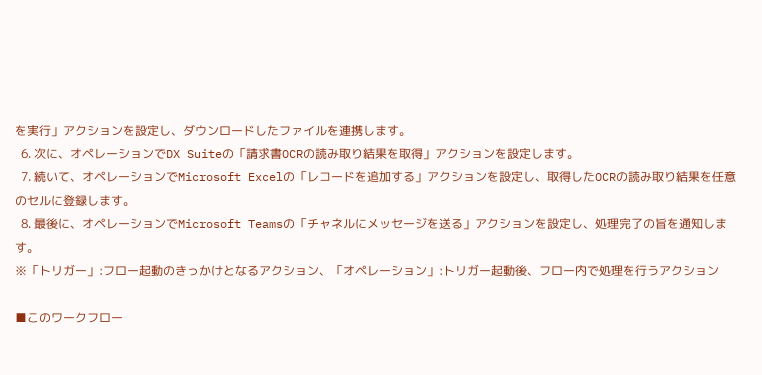を実行」アクションを設定し、ダウンロードしたファイルを連携します。
  6. 次に、オペレーションでDX Suiteの「請求書OCRの読み取り結果を取得」アクションを設定します。
  7. 続いて、オペレーションでMicrosoft Excelの「レコードを追加する」アクションを設定し、取得したOCRの読み取り結果を任意のセルに登録します。
  8. 最後に、オペレーションでMicrosoft Teamsの「チャネルにメッセージを送る」アクションを設定し、処理完了の旨を通知します。
※「トリガー」:フロー起動のきっかけとなるアクション、「オペレーション」:トリガー起動後、フロー内で処理を行うアクション

■このワークフロー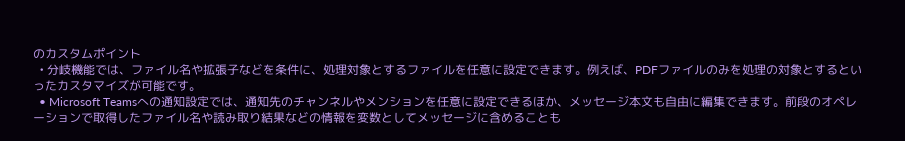のカスタムポイント
  • 分岐機能では、ファイル名や拡張子などを条件に、処理対象とするファイルを任意に設定できます。例えば、PDFファイルのみを処理の対象とするといったカスタマイズが可能です。
  • Microsoft Teamsへの通知設定では、通知先のチャンネルやメンションを任意に設定できるほか、メッセージ本文も自由に編集できます。前段のオペレーションで取得したファイル名や読み取り結果などの情報を変数としてメッセージに含めることも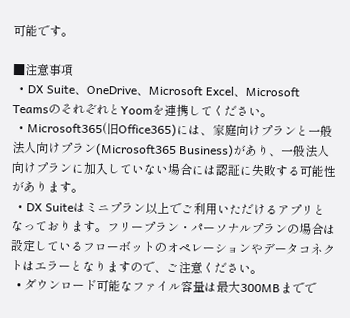可能です。

■注意事項
  • DX Suite、OneDrive、Microsoft Excel、Microsoft TeamsのそれぞれとYoomを連携してください。
  • Microsoft365(旧Office365)には、家庭向けプランと一般法人向けプラン(Microsoft365 Business)があり、一般法人向けプランに加入していない場合には認証に失敗する可能性があります。
  • DX Suiteはミニプラン以上でご利用いただけるアプリとなっております。フリープラン・パーソナルプランの場合は設定しているフローボットのオペレーションやデータコネクトはエラーとなりますので、ご注意ください。
  • ダウンロード可能なファイル容量は最大300MBまでで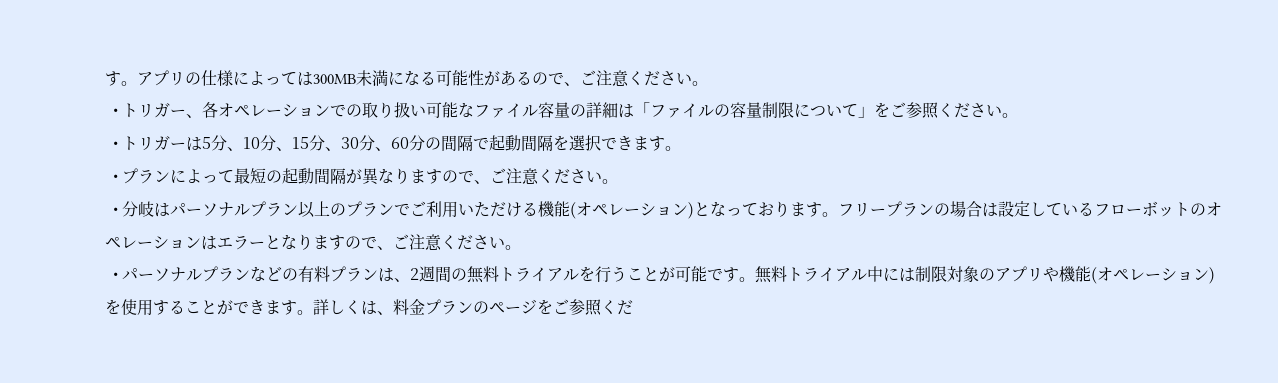す。アプリの仕様によっては300MB未満になる可能性があるので、ご注意ください。
  • トリガー、各オペレーションでの取り扱い可能なファイル容量の詳細は「ファイルの容量制限について」をご参照ください。
  • トリガーは5分、10分、15分、30分、60分の間隔で起動間隔を選択できます。
  • プランによって最短の起動間隔が異なりますので、ご注意ください。
  • 分岐はパーソナルプラン以上のプランでご利用いただける機能(オペレーション)となっております。フリープランの場合は設定しているフローボットのオペレーションはエラーとなりますので、ご注意ください。
  • パーソナルプランなどの有料プランは、2週間の無料トライアルを行うことが可能です。無料トライアル中には制限対象のアプリや機能(オペレーション)を使用することができます。詳しくは、料金プランのページをご参照くだ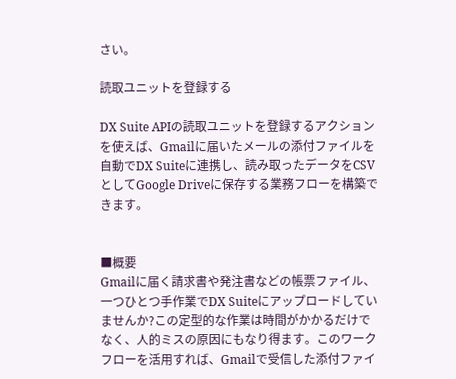さい。

読取ユニットを登録する

DX Suite APIの読取ユニットを登録するアクションを使えば、Gmailに届いたメールの添付ファイルを自動でDX Suiteに連携し、読み取ったデータをCSVとしてGoogle Driveに保存する業務フローを構築できます。


■概要
Gmailに届く請求書や発注書などの帳票ファイル、一つひとつ手作業でDX Suiteにアップロードしていませんか?この定型的な作業は時間がかかるだけでなく、人的ミスの原因にもなり得ます。このワークフローを活用すれば、Gmailで受信した添付ファイ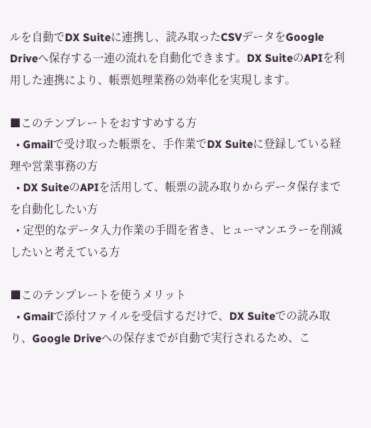ルを自動でDX Suiteに連携し、読み取ったCSVデータをGoogle Driveへ保存する一連の流れを自動化できます。DX SuiteのAPIを利用した連携により、帳票処理業務の効率化を実現します。

■このテンプレートをおすすめする方
  • Gmailで受け取った帳票を、手作業でDX Suiteに登録している経理や営業事務の方
  • DX SuiteのAPIを活用して、帳票の読み取りからデータ保存までを自動化したい方
  • 定型的なデータ入力作業の手間を省き、ヒューマンエラーを削減したいと考えている方

■このテンプレートを使うメリット
  • Gmailで添付ファイルを受信するだけで、DX Suiteでの読み取り、Google Driveへの保存までが自動で実行されるため、こ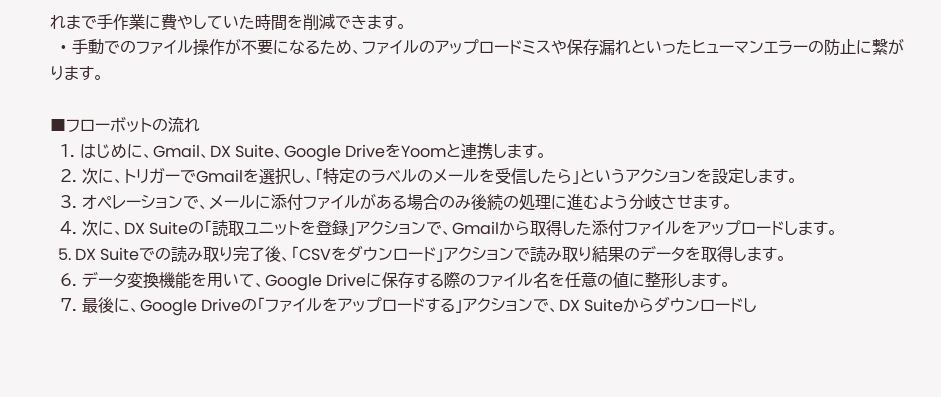れまで手作業に費やしていた時間を削減できます。
  • 手動でのファイル操作が不要になるため、ファイルのアップロードミスや保存漏れといったヒューマンエラーの防止に繋がります。

■フローボットの流れ
  1. はじめに、Gmail、DX Suite、Google DriveをYoomと連携します。
  2. 次に、トリガーでGmailを選択し、「特定のラベルのメールを受信したら」というアクションを設定します。
  3. オペレーションで、メールに添付ファイルがある場合のみ後続の処理に進むよう分岐させます。
  4. 次に、DX Suiteの「読取ユニットを登録」アクションで、Gmailから取得した添付ファイルをアップロードします。
  5. DX Suiteでの読み取り完了後、「CSVをダウンロード」アクションで読み取り結果のデータを取得します。
  6. データ変換機能を用いて、Google Driveに保存する際のファイル名を任意の値に整形します。
  7. 最後に、Google Driveの「ファイルをアップロードする」アクションで、DX Suiteからダウンロードし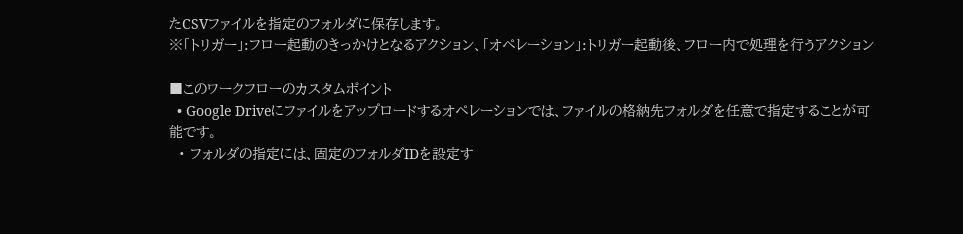たCSVファイルを指定のフォルダに保存します。
※「トリガー」:フロー起動のきっかけとなるアクション、「オペレーション」:トリガー起動後、フロー内で処理を行うアクション

■このワークフローのカスタムポイント
  • Google Driveにファイルをアップロードするオペレーションでは、ファイルの格納先フォルダを任意で指定することが可能です。
  • フォルダの指定には、固定のフォルダIDを設定す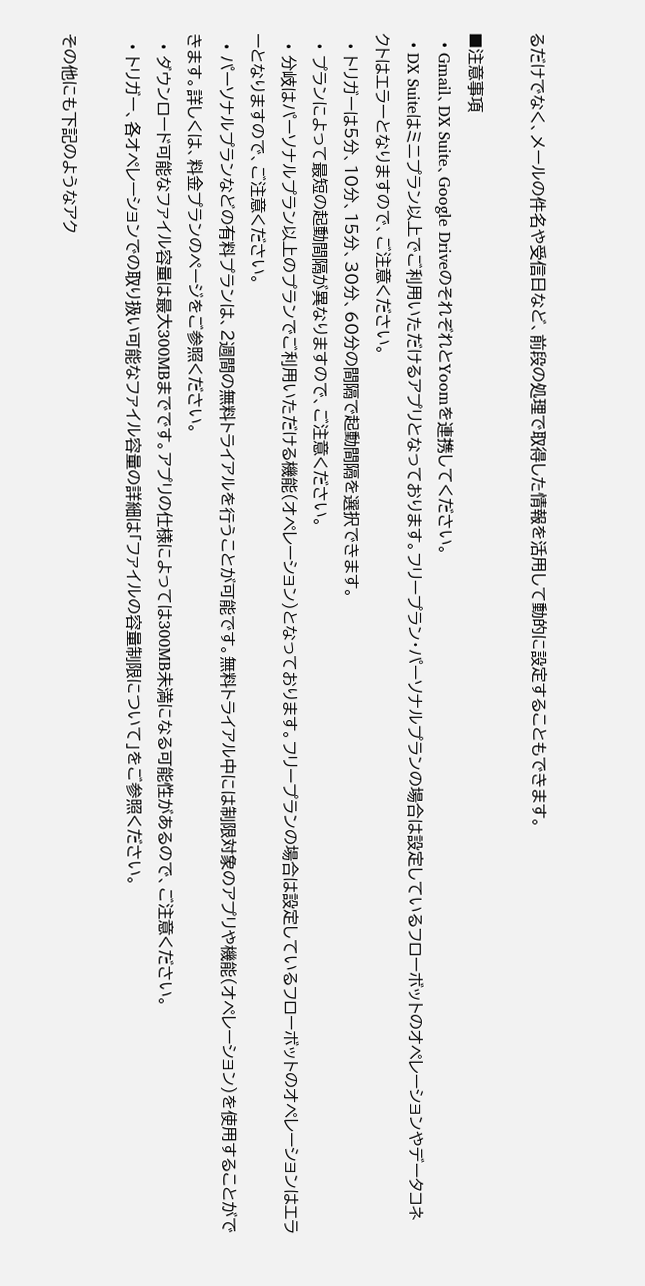るだけでなく、メールの件名や受信日など、前段の処理で取得した情報を活用して動的に設定することもできます。

■注意事項
  • Gmail、DX Suite、Google DriveのそれぞれとYoomを連携してください。
  • DX Suiteはミニプラン以上でご利用いただけるアプリとなっております。フリープラン・パーソナルプランの場合は設定しているフローボットのオペレーションやデータコネクトはエラーとなりますので、ご注意ください。
  • トリガーは5分、10分、15分、30分、60分の間隔で起動間隔を選択できます。
  • プランによって最短の起動間隔が異なりますので、ご注意ください。
  • 分岐はパーソナルプラン以上のプランでご利用いただける機能(オペレーション)となっております。フリープランの場合は設定しているフローボットのオペレーションはエラーとなりますので、ご注意ください。
  • パーソナルプランなどの有料プランは、2週間の無料トライアルを行うことが可能です。無料トライアル中には制限対象のアプリや機能(オペレーション)を使用することができます。詳しくは、料金プランのページをご参照ください。
  • ダウンロード可能なファイル容量は最大300MBまでです。アプリの仕様によっては300MB未満になる可能性があるので、ご注意ください。
  • トリガー、各オペレーションでの取り扱い可能なファイル容量の詳細は「ファイルの容量制限について」をご参照ください。

その他にも下記のようなアク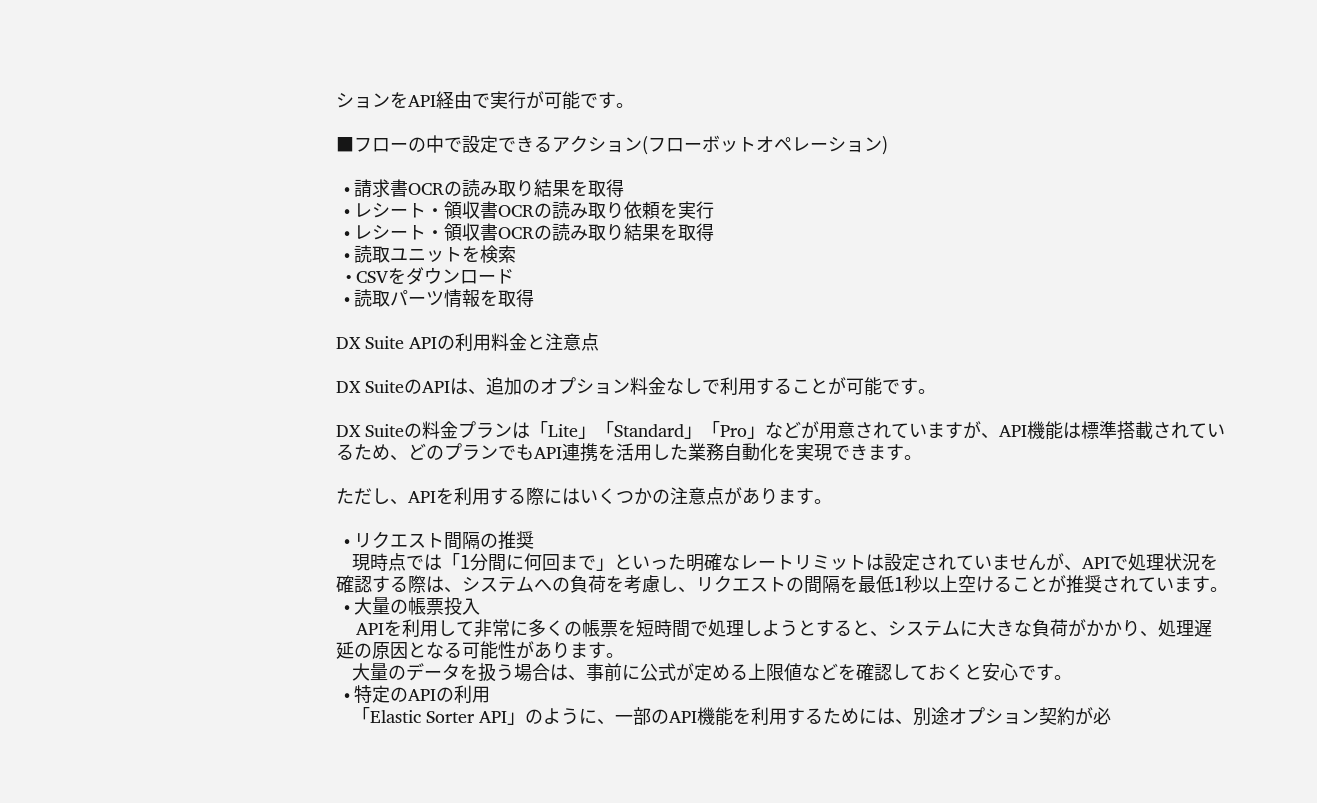ションをAPI経由で実行が可能です。

■フローの中で設定できるアクション(フローボットオペレーション)

  • 請求書OCRの読み取り結果を取得
  • レシート・領収書OCRの読み取り依頼を実行
  • レシート・領収書OCRの読み取り結果を取得
  • 読取ユニットを検索
  • CSVをダウンロード
  • 読取パーツ情報を取得

DX Suite APIの利用料金と注意点

DX SuiteのAPIは、追加のオプション料金なしで利用することが可能です。

DX Suiteの料金プランは「Lite」「Standard」「Pro」などが用意されていますが、API機能は標準搭載されているため、どのプランでもAPI連携を活用した業務自動化を実現できます。

ただし、APIを利用する際にはいくつかの注意点があります。

  • リクエスト間隔の推奨
    現時点では「1分間に何回まで」といった明確なレートリミットは設定されていませんが、APIで処理状況を確認する際は、システムへの負荷を考慮し、リクエストの間隔を最低1秒以上空けることが推奨されています。
  • 大量の帳票投入
    APIを利用して非常に多くの帳票を短時間で処理しようとすると、システムに大きな負荷がかかり、処理遅延の原因となる可能性があります。
    大量のデータを扱う場合は、事前に公式が定める上限値などを確認しておくと安心です。
  • 特定のAPIの利用
    「Elastic Sorter API」のように、一部のAPI機能を利用するためには、別途オプション契約が必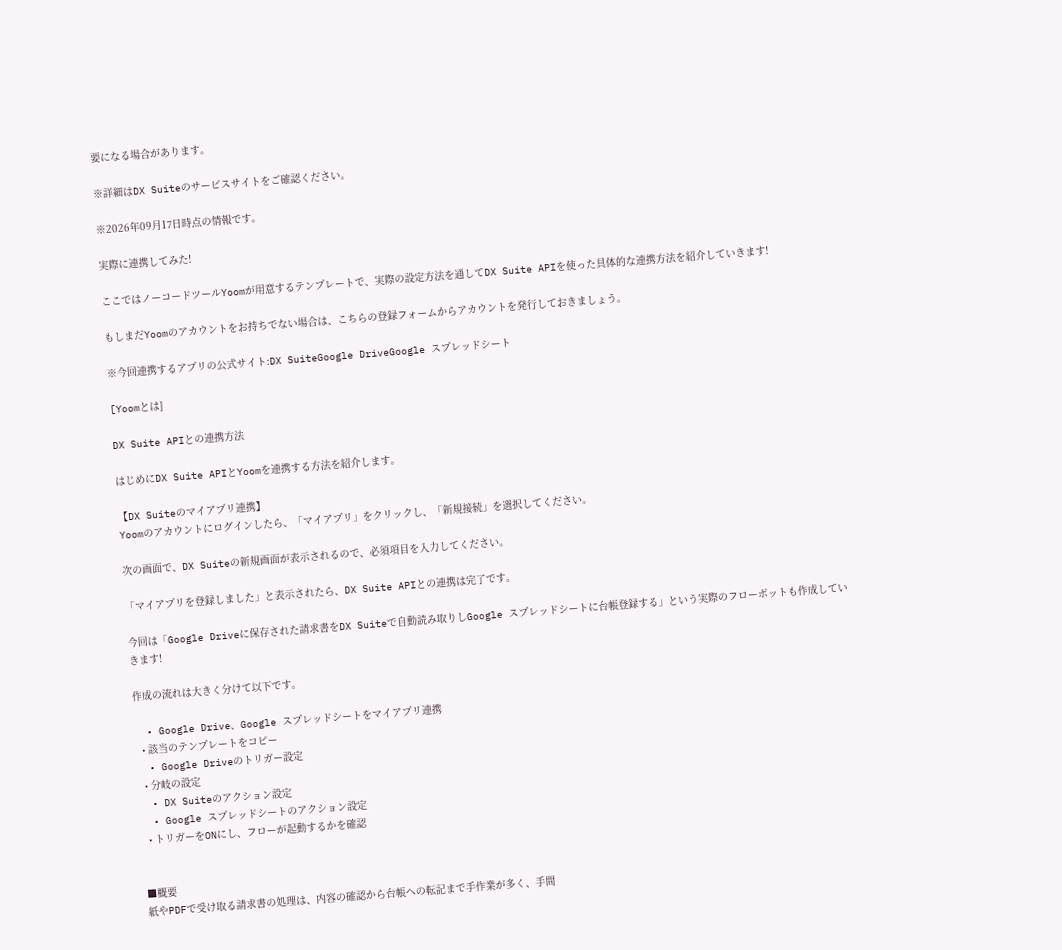要になる場合があります。

※詳細はDX Suiteのサービスサイトをご確認ください。

※2026年09月17日時点の情報です。

実際に連携してみた!

ここではノーコードツールYoomが用意するテンプレートで、実際の設定方法を通してDX Suite APIを使った具体的な連携方法を紹介していきます!

もしまだYoomのアカウントをお持ちでない場合は、こちらの登録フォームからアカウントを発行しておきましょう。

※今回連携するアプリの公式サイト:DX SuiteGoogle DriveGoogle スプレッドシート

[Yoomとは]

DX Suite APIとの連携方法

はじめにDX Suite APIとYoomを連携する方法を紹介します。

【DX Suiteのマイアプリ連携】
Yoomのアカウントにログインしたら、「マイアプリ」をクリックし、「新規接続」を選択してください。

次の画面で、DX Suiteの新規画面が表示されるので、必須項目を入力してください。

「マイアプリを登録しました」と表示されたら、DX Suite APIとの連携は完了です。

今回は「Google Driveに保存された請求書をDX Suiteで自動読み取りしGoogle スプレッドシートに台帳登録する」という実際のフローボットも作成していきます!

作成の流れは大きく分けて以下です。

  • Google Drive、Google スプレッドシートをマイアプリ連携
  • 該当のテンプレートをコピー
  • Google Driveのトリガー設定
  • 分岐の設定
  • DX Suiteのアクション設定
  • Google スプレッドシートのアクション設定
  • トリガーをONにし、フローが起動するかを確認


■概要
紙やPDFで受け取る請求書の処理は、内容の確認から台帳への転記まで手作業が多く、手間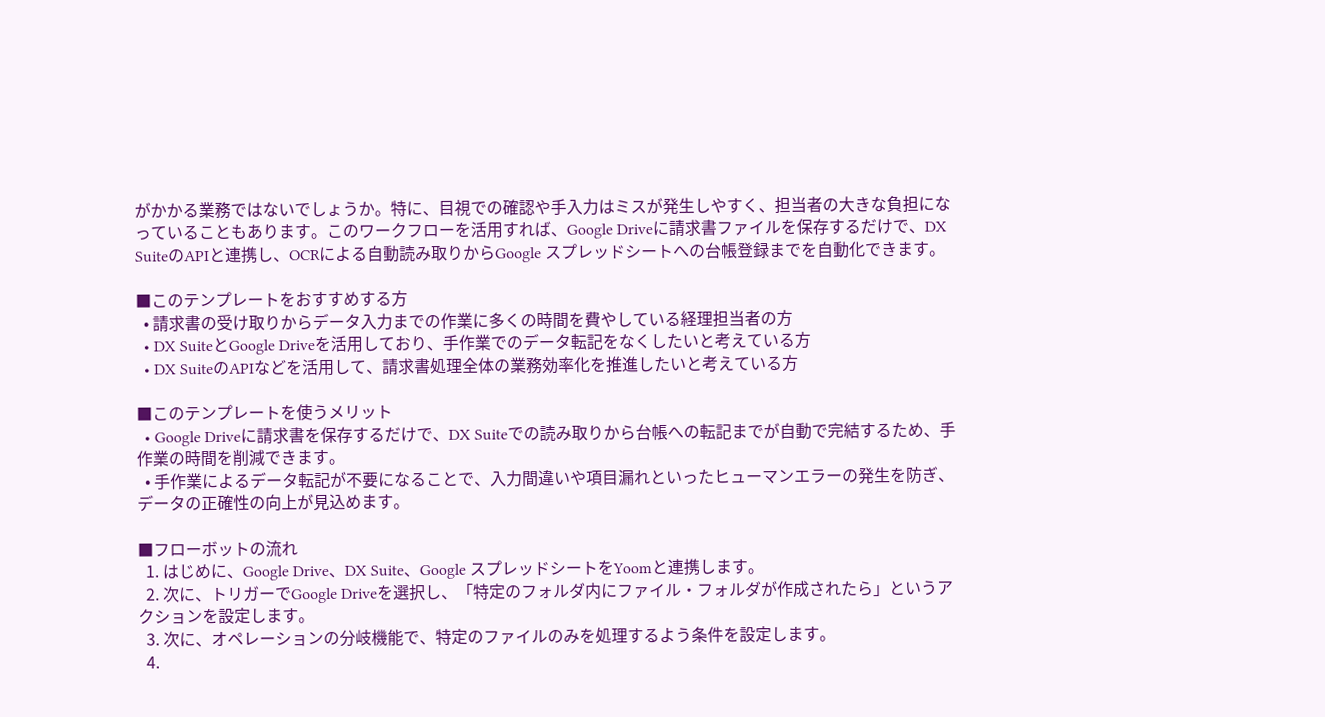がかかる業務ではないでしょうか。特に、目視での確認や手入力はミスが発生しやすく、担当者の大きな負担になっていることもあります。このワークフローを活用すれば、Google Driveに請求書ファイルを保存するだけで、DX SuiteのAPIと連携し、OCRによる自動読み取りからGoogle スプレッドシートへの台帳登録までを自動化できます。

■このテンプレートをおすすめする方
  • 請求書の受け取りからデータ入力までの作業に多くの時間を費やしている経理担当者の方
  • DX SuiteとGoogle Driveを活用しており、手作業でのデータ転記をなくしたいと考えている方
  • DX SuiteのAPIなどを活用して、請求書処理全体の業務効率化を推進したいと考えている方

■このテンプレートを使うメリット
  • Google Driveに請求書を保存するだけで、DX Suiteでの読み取りから台帳への転記までが自動で完結するため、手作業の時間を削減できます。
  • 手作業によるデータ転記が不要になることで、入力間違いや項目漏れといったヒューマンエラーの発生を防ぎ、データの正確性の向上が見込めます。

■フローボットの流れ
  1. はじめに、Google Drive、DX Suite、Google スプレッドシートをYoomと連携します。
  2. 次に、トリガーでGoogle Driveを選択し、「特定のフォルダ内にファイル・フォルダが作成されたら」というアクションを設定します。
  3. 次に、オペレーションの分岐機能で、特定のファイルのみを処理するよう条件を設定します。
  4.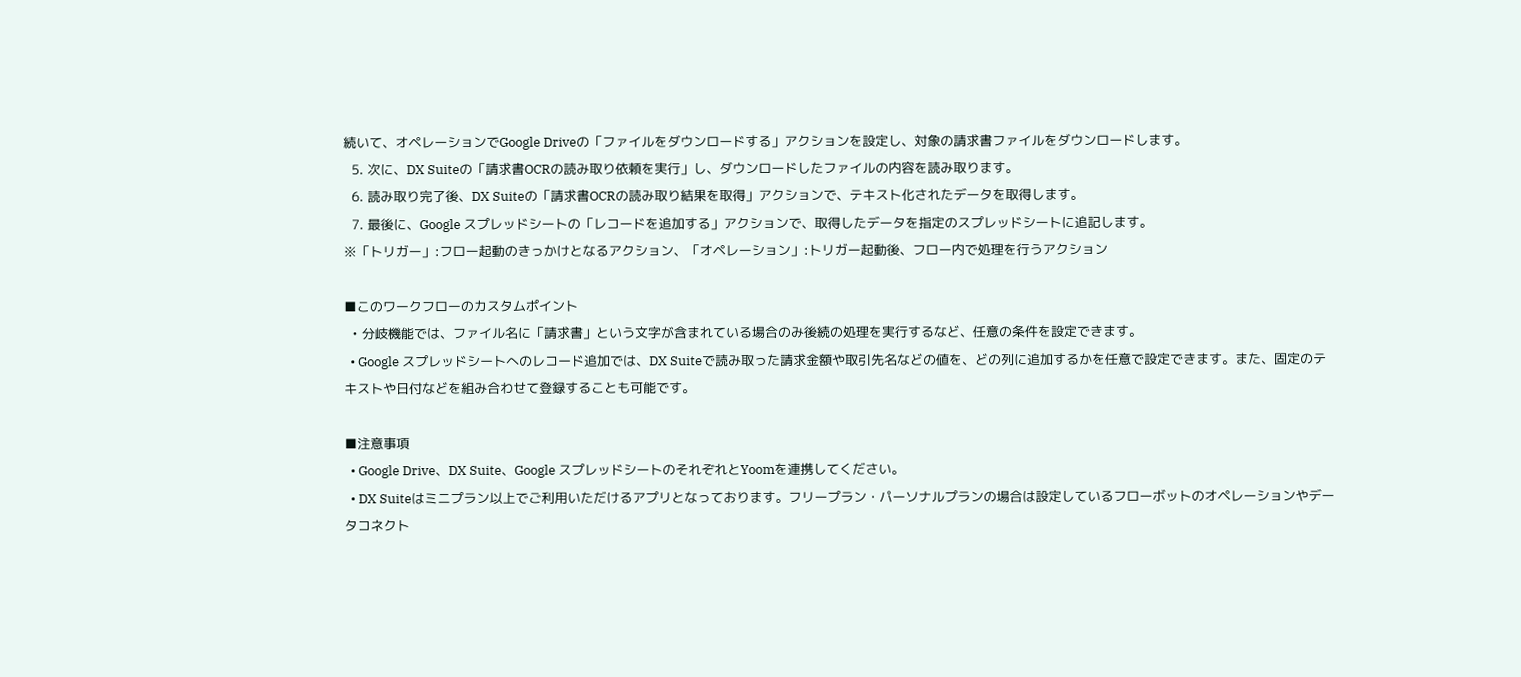続いて、オペレーションでGoogle Driveの「ファイルをダウンロードする」アクションを設定し、対象の請求書ファイルをダウンロードします。
  5. 次に、DX Suiteの「請求書OCRの読み取り依頼を実行」し、ダウンロードしたファイルの内容を読み取ります。
  6. 読み取り完了後、DX Suiteの「請求書OCRの読み取り結果を取得」アクションで、テキスト化されたデータを取得します。
  7. 最後に、Google スプレッドシートの「レコードを追加する」アクションで、取得したデータを指定のスプレッドシートに追記します。
※「トリガー」:フロー起動のきっかけとなるアクション、「オペレーション」:トリガー起動後、フロー内で処理を行うアクション

■このワークフローのカスタムポイント
  • 分岐機能では、ファイル名に「請求書」という文字が含まれている場合のみ後続の処理を実行するなど、任意の条件を設定できます。
  • Google スプレッドシートへのレコード追加では、DX Suiteで読み取った請求金額や取引先名などの値を、どの列に追加するかを任意で設定できます。また、固定のテキストや日付などを組み合わせて登録することも可能です。

■注意事項
  • Google Drive、DX Suite、Google スプレッドシートのそれぞれとYoomを連携してください。
  • DX Suiteはミニプラン以上でご利用いただけるアプリとなっております。フリープラン・パーソナルプランの場合は設定しているフローボットのオペレーションやデータコネクト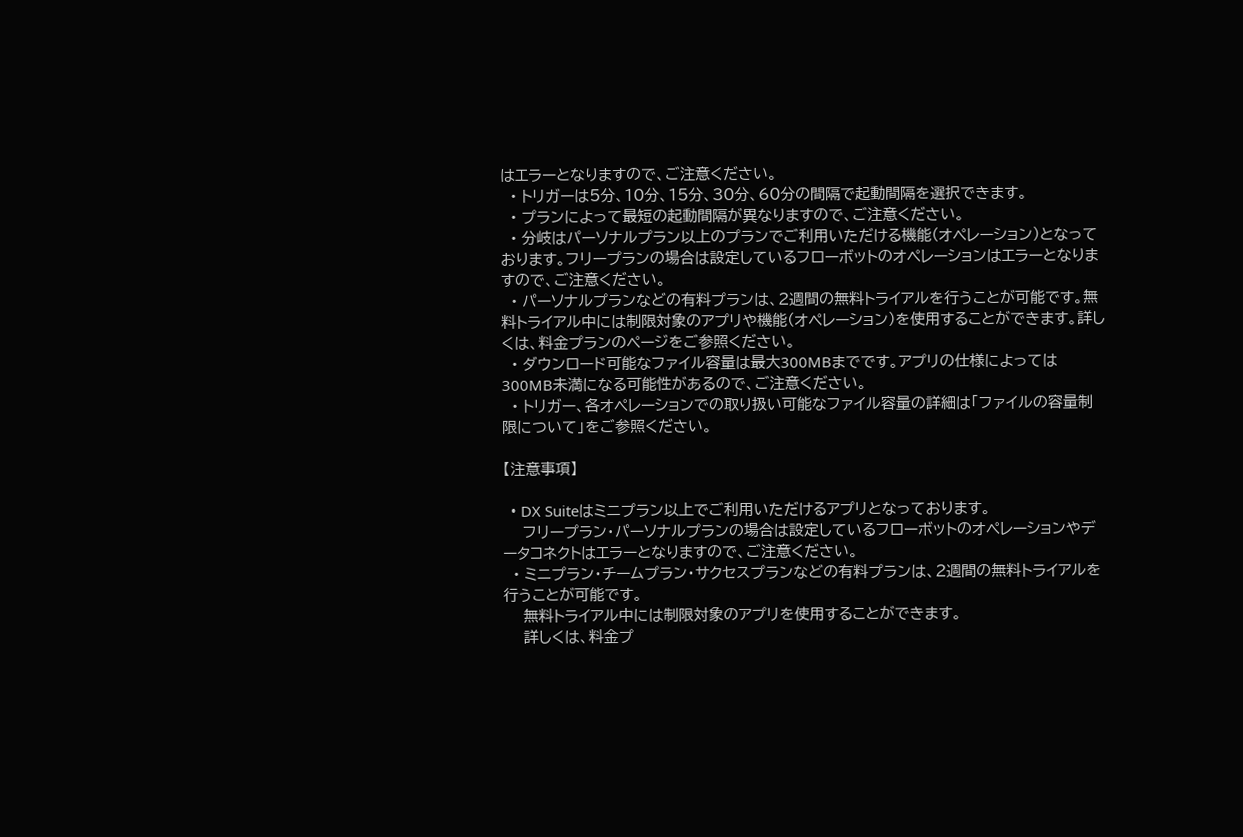はエラーとなりますので、ご注意ください。
  • トリガーは5分、10分、15分、30分、60分の間隔で起動間隔を選択できます。
  • プランによって最短の起動間隔が異なりますので、ご注意ください。
  • 分岐はパーソナルプラン以上のプランでご利用いただける機能(オペレーション)となっております。フリープランの場合は設定しているフローボットのオペレーションはエラーとなりますので、ご注意ください。
  • パーソナルプランなどの有料プランは、2週間の無料トライアルを行うことが可能です。無料トライアル中には制限対象のアプリや機能(オペレーション)を使用することができます。詳しくは、料金プランのページをご参照ください。
  • ダウンロード可能なファイル容量は最大300MBまでです。アプリの仕様によっては300MB未満になる可能性があるので、ご注意ください。
  • トリガー、各オペレーションでの取り扱い可能なファイル容量の詳細は「ファイルの容量制限について」をご参照ください。

【注意事項】

  • DX Suiteはミニプラン以上でご利用いただけるアプリとなっております。
    フリープラン・パーソナルプランの場合は設定しているフローボットのオペレーションやデータコネクトはエラーとなりますので、ご注意ください。
  • ミニプラン・チームプラン・サクセスプランなどの有料プランは、2週間の無料トライアルを行うことが可能です。
    無料トライアル中には制限対象のアプリを使用することができます。
    詳しくは、料金プ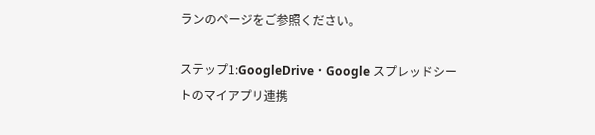ランのページをご参照ください。

ステップ1:GoogleDrive・Google スプレッドシートのマイアプリ連携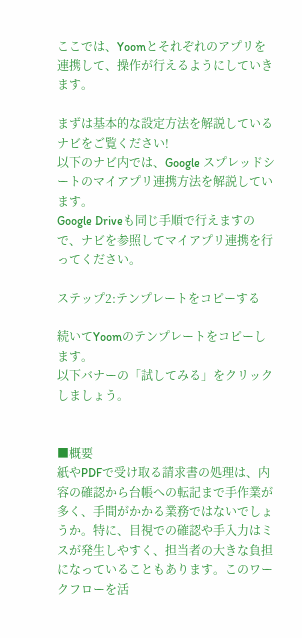ここでは、Yoomとそれぞれのアプリを連携して、操作が行えるようにしていきます。

まずは基本的な設定方法を解説しているナビをご覧ください!
以下のナビ内では、Google スプレッドシートのマイアプリ連携方法を解説しています。
Google Driveも同じ手順で行えますので、ナビを参照してマイアプリ連携を行ってください。

ステップ2:テンプレートをコピーする

続いてYoomのテンプレートをコピーします。
以下バナーの「試してみる」をクリックしましょう。


■概要
紙やPDFで受け取る請求書の処理は、内容の確認から台帳への転記まで手作業が多く、手間がかかる業務ではないでしょうか。特に、目視での確認や手入力はミスが発生しやすく、担当者の大きな負担になっていることもあります。このワークフローを活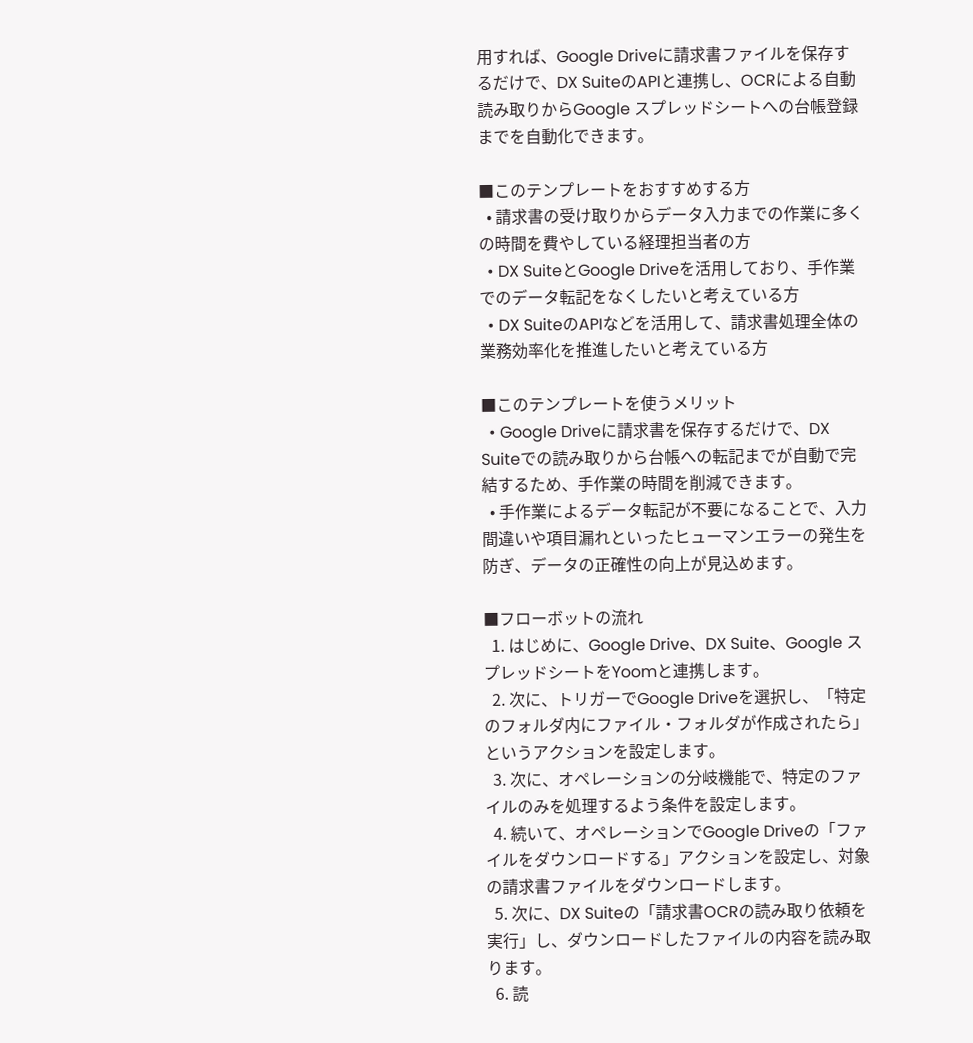用すれば、Google Driveに請求書ファイルを保存するだけで、DX SuiteのAPIと連携し、OCRによる自動読み取りからGoogle スプレッドシートへの台帳登録までを自動化できます。

■このテンプレートをおすすめする方
  • 請求書の受け取りからデータ入力までの作業に多くの時間を費やしている経理担当者の方
  • DX SuiteとGoogle Driveを活用しており、手作業でのデータ転記をなくしたいと考えている方
  • DX SuiteのAPIなどを活用して、請求書処理全体の業務効率化を推進したいと考えている方

■このテンプレートを使うメリット
  • Google Driveに請求書を保存するだけで、DX Suiteでの読み取りから台帳への転記までが自動で完結するため、手作業の時間を削減できます。
  • 手作業によるデータ転記が不要になることで、入力間違いや項目漏れといったヒューマンエラーの発生を防ぎ、データの正確性の向上が見込めます。

■フローボットの流れ
  1. はじめに、Google Drive、DX Suite、Google スプレッドシートをYoomと連携します。
  2. 次に、トリガーでGoogle Driveを選択し、「特定のフォルダ内にファイル・フォルダが作成されたら」というアクションを設定します。
  3. 次に、オペレーションの分岐機能で、特定のファイルのみを処理するよう条件を設定します。
  4. 続いて、オペレーションでGoogle Driveの「ファイルをダウンロードする」アクションを設定し、対象の請求書ファイルをダウンロードします。
  5. 次に、DX Suiteの「請求書OCRの読み取り依頼を実行」し、ダウンロードしたファイルの内容を読み取ります。
  6. 読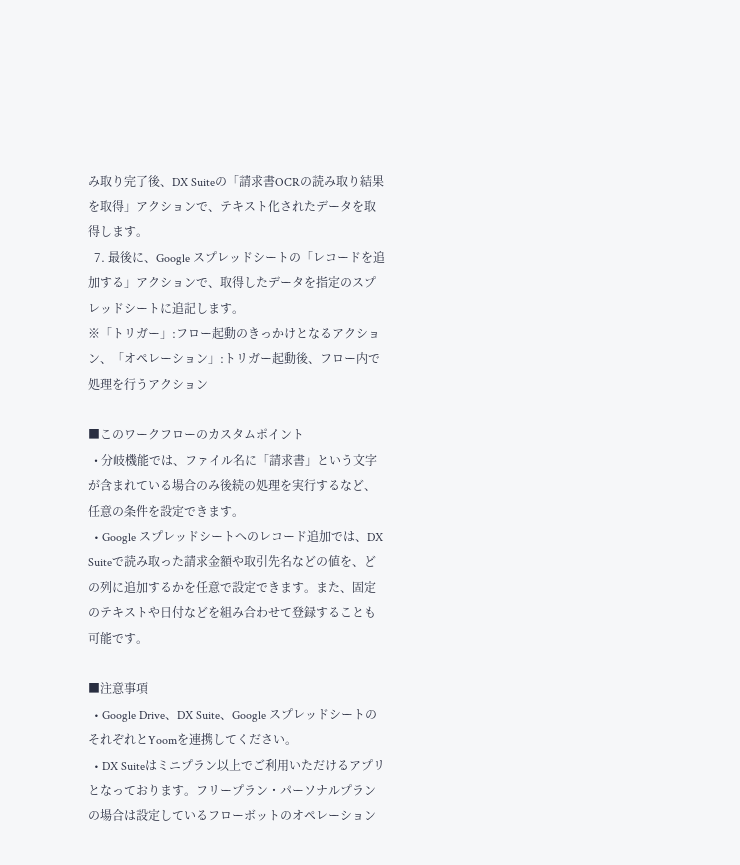み取り完了後、DX Suiteの「請求書OCRの読み取り結果を取得」アクションで、テキスト化されたデータを取得します。
  7. 最後に、Google スプレッドシートの「レコードを追加する」アクションで、取得したデータを指定のスプレッドシートに追記します。
※「トリガー」:フロー起動のきっかけとなるアクション、「オペレーション」:トリガー起動後、フロー内で処理を行うアクション

■このワークフローのカスタムポイント
  • 分岐機能では、ファイル名に「請求書」という文字が含まれている場合のみ後続の処理を実行するなど、任意の条件を設定できます。
  • Google スプレッドシートへのレコード追加では、DX Suiteで読み取った請求金額や取引先名などの値を、どの列に追加するかを任意で設定できます。また、固定のテキストや日付などを組み合わせて登録することも可能です。

■注意事項
  • Google Drive、DX Suite、Google スプレッドシートのそれぞれとYoomを連携してください。
  • DX Suiteはミニプラン以上でご利用いただけるアプリとなっております。フリープラン・パーソナルプランの場合は設定しているフローボットのオペレーション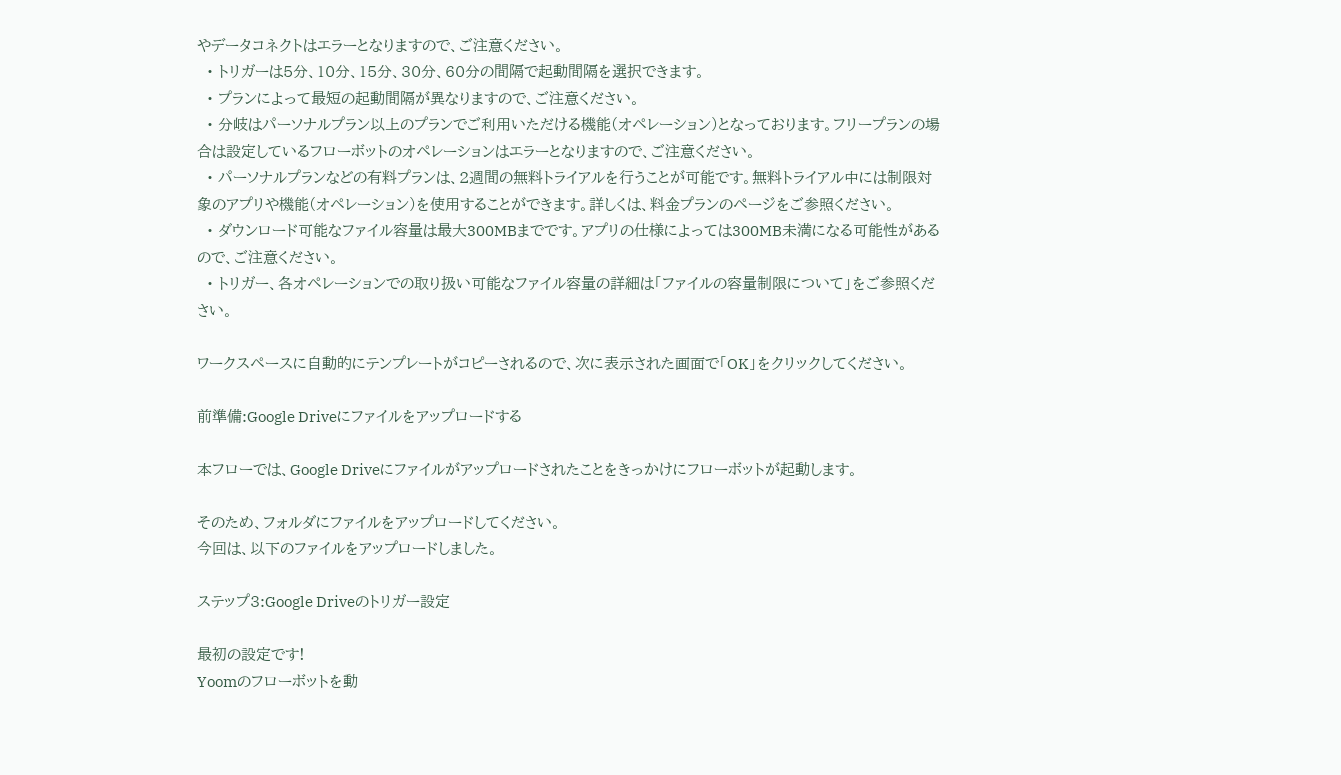やデータコネクトはエラーとなりますので、ご注意ください。
  • トリガーは5分、10分、15分、30分、60分の間隔で起動間隔を選択できます。
  • プランによって最短の起動間隔が異なりますので、ご注意ください。
  • 分岐はパーソナルプラン以上のプランでご利用いただける機能(オペレーション)となっております。フリープランの場合は設定しているフローボットのオペレーションはエラーとなりますので、ご注意ください。
  • パーソナルプランなどの有料プランは、2週間の無料トライアルを行うことが可能です。無料トライアル中には制限対象のアプリや機能(オペレーション)を使用することができます。詳しくは、料金プランのページをご参照ください。
  • ダウンロード可能なファイル容量は最大300MBまでです。アプリの仕様によっては300MB未満になる可能性があるので、ご注意ください。
  • トリガー、各オペレーションでの取り扱い可能なファイル容量の詳細は「ファイルの容量制限について」をご参照ください。

ワークスペースに自動的にテンプレートがコピーされるので、次に表示された画面で「OK」をクリックしてください。

前準備:Google Driveにファイルをアップロードする

本フローでは、Google Driveにファイルがアップロードされたことをきっかけにフローボットが起動します。

そのため、フォルダにファイルをアップロードしてください。
今回は、以下のファイルをアップロードしました。

ステップ3:Google Driveのトリガー設定

最初の設定です!
Yoomのフローボットを動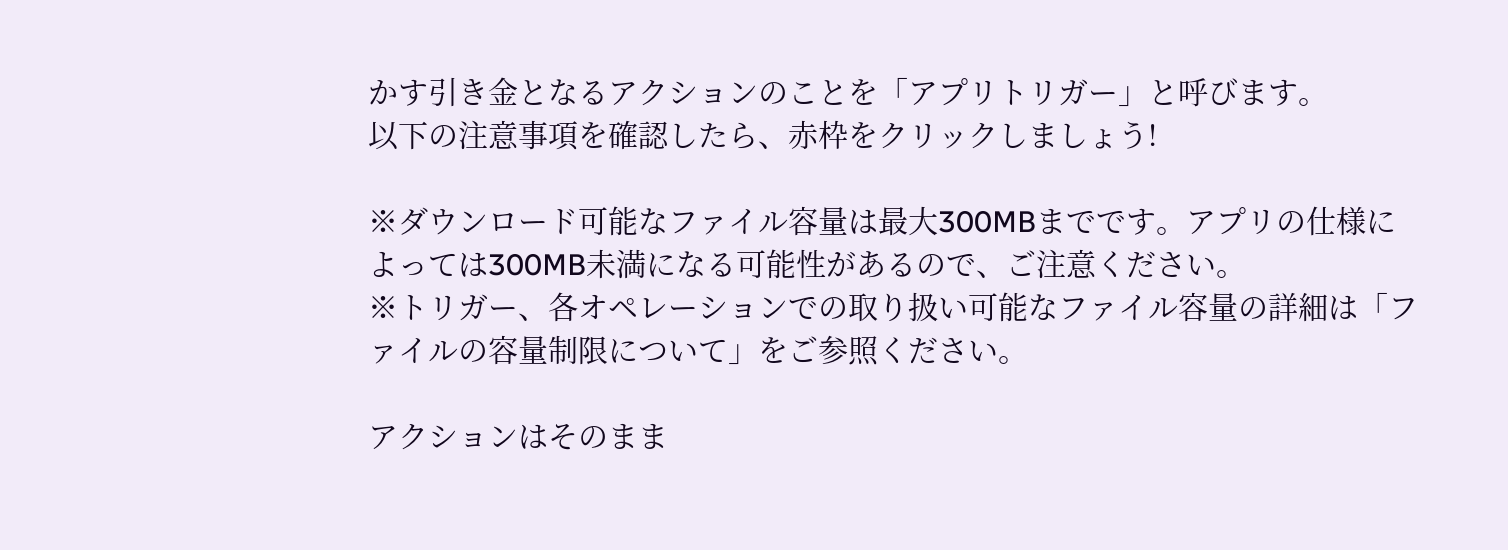かす引き金となるアクションのことを「アプリトリガー」と呼びます。
以下の注意事項を確認したら、赤枠をクリックしましょう!

※ダウンロード可能なファイル容量は最大300MBまでです。アプリの仕様によっては300MB未満になる可能性があるので、ご注意ください。
※トリガー、各オペレーションでの取り扱い可能なファイル容量の詳細は「ファイルの容量制限について」をご参照ください。

アクションはそのまま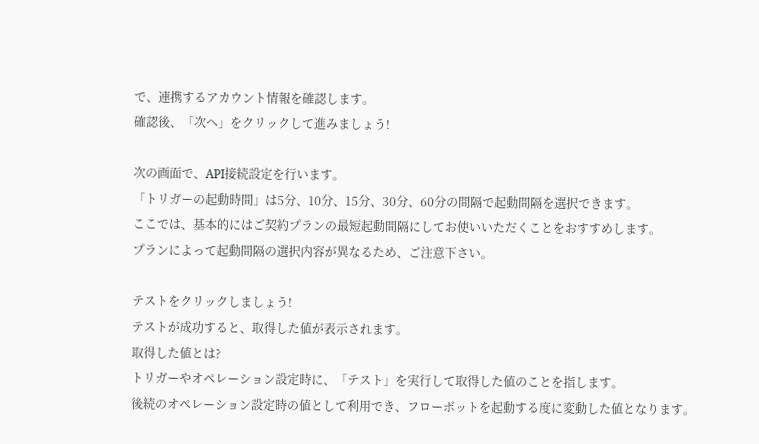で、連携するアカウント情報を確認します。
確認後、「次へ」をクリックして進みましょう!

次の画面で、API接続設定を行います。
「トリガーの起動時間」は5分、10分、15分、30分、60分の間隔で起動間隔を選択できます。
ここでは、基本的にはご契約プランの最短起動間隔にしてお使いいただくことをおすすめします。
プランによって起動間隔の選択内容が異なるため、ご注意下さい。

テストをクリックしましょう!
テストが成功すると、取得した値が表示されます。
取得した値とは?
トリガーやオペレーション設定時に、「テスト」を実行して取得した値のことを指します。
後続のオペレーション設定時の値として利用でき、フローボットを起動する度に変動した値となります。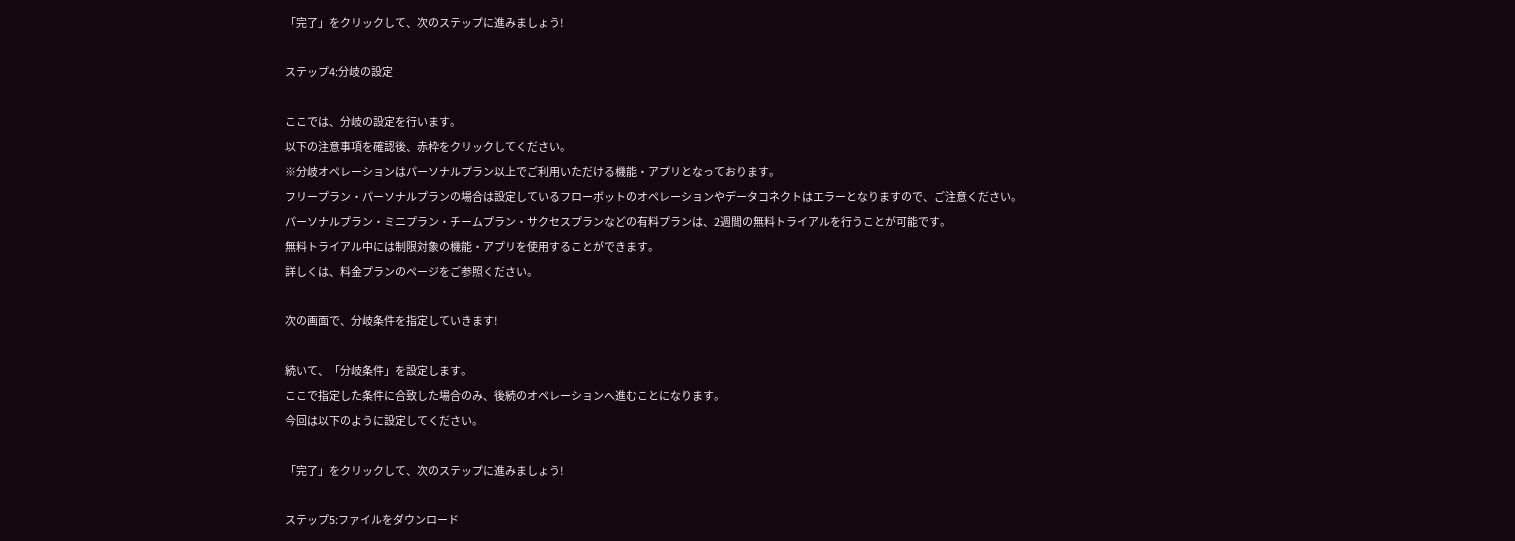「完了」をクリックして、次のステップに進みましょう!

ステップ4:分岐の設定

ここでは、分岐の設定を行います。
以下の注意事項を確認後、赤枠をクリックしてください。
※分岐オペレーションはパーソナルプラン以上でご利用いただける機能・アプリとなっております。
フリープラン・パーソナルプランの場合は設定しているフローボットのオペレーションやデータコネクトはエラーとなりますので、ご注意ください。
パーソナルプラン・ミニプラン・チームプラン・サクセスプランなどの有料プランは、2週間の無料トライアルを行うことが可能です。
無料トライアル中には制限対象の機能・アプリを使用することができます。
詳しくは、料金プランのページをご参照ください。

次の画面で、分岐条件を指定していきます!

続いて、「分岐条件」を設定します。
ここで指定した条件に合致した場合のみ、後続のオペレーションへ進むことになります。
今回は以下のように設定してください。

「完了」をクリックして、次のステップに進みましょう!

ステップ5:ファイルをダウンロード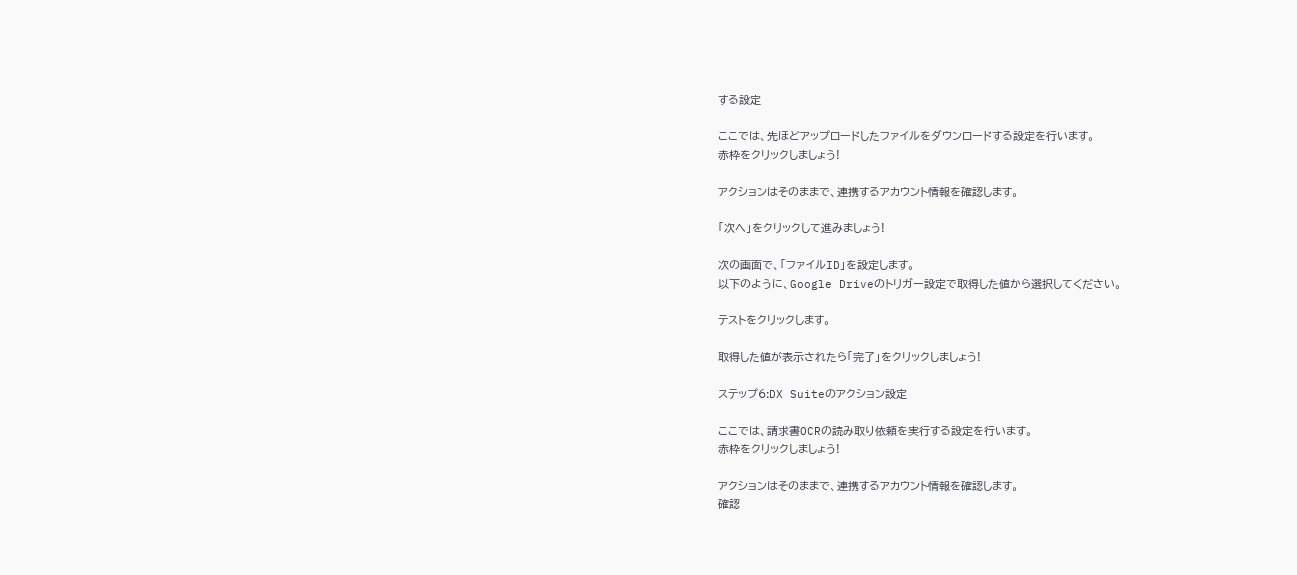する設定

ここでは、先ほどアップロードしたファイルをダウンロードする設定を行います。
赤枠をクリックしましょう!

アクションはそのままで、連携するアカウント情報を確認します。

「次へ」をクリックして進みましょう!

次の画面で、「ファイルID」を設定します。
以下のように、Google Driveのトリガー設定で取得した値から選択してください。

テストをクリックします。

取得した値が表示されたら「完了」をクリックしましょう!

ステップ6:DX Suiteのアクション設定

ここでは、請求書OCRの読み取り依頼を実行する設定を行います。
赤枠をクリックしましょう!

アクションはそのままで、連携するアカウント情報を確認します。
確認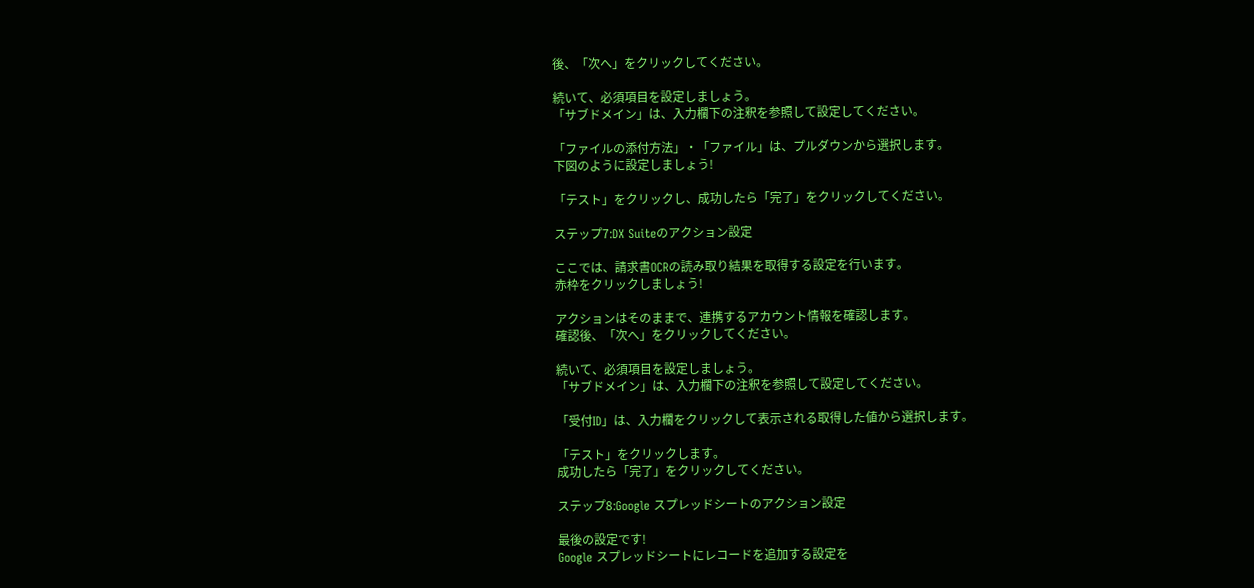後、「次へ」をクリックしてください。

続いて、必須項目を設定しましょう。
「サブドメイン」は、入力欄下の注釈を参照して設定してください。

「ファイルの添付方法」・「ファイル」は、プルダウンから選択します。
下図のように設定しましょう!

「テスト」をクリックし、成功したら「完了」をクリックしてください。

ステップ7:DX Suiteのアクション設定

ここでは、請求書OCRの読み取り結果を取得する設定を行います。
赤枠をクリックしましょう!

アクションはそのままで、連携するアカウント情報を確認します。
確認後、「次へ」をクリックしてください。

続いて、必須項目を設定しましょう。
「サブドメイン」は、入力欄下の注釈を参照して設定してください。

「受付ID」は、入力欄をクリックして表示される取得した値から選択します。

「テスト」をクリックします。
成功したら「完了」をクリックしてください。

ステップ8:Google スプレッドシートのアクション設定

最後の設定です!
Google スプレッドシートにレコードを追加する設定を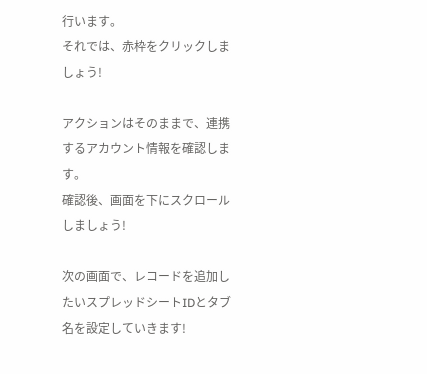行います。
それでは、赤枠をクリックしましょう!

アクションはそのままで、連携するアカウント情報を確認します。
確認後、画面を下にスクロールしましょう!

次の画面で、レコードを追加したいスプレッドシートIDとタブ名を設定していきます!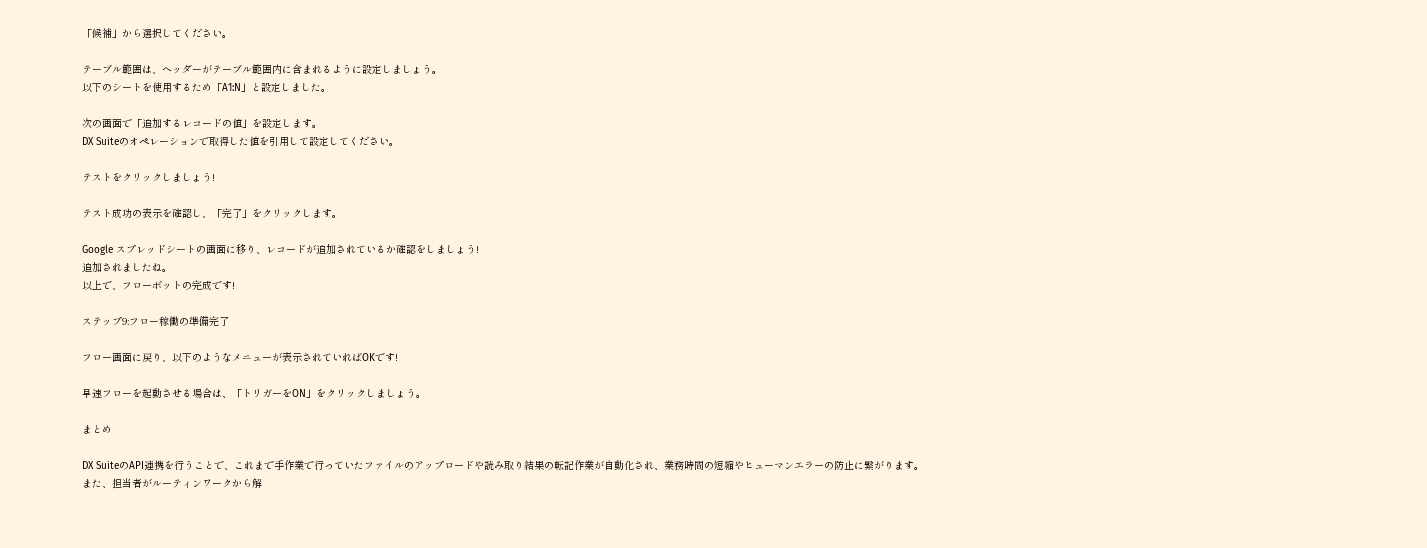「候補」から選択してください。

テーブル範囲は、ヘッダーがテーブル範囲内に含まれるように設定しましょう。
以下のシートを使用するため「A1:N」と設定しました。

次の画面で「追加するレコードの値」を設定します。
DX Suiteのオペレーションで取得した値を引用して設定してください。

テストをクリックしましょう!

テスト成功の表示を確認し、「完了」をクリックします。

Google スプレッドシートの画面に移り、レコードが追加されているか確認をしましょう!
追加されましたね。
以上で、フローボットの完成です!

ステップ9:フロー稼働の準備完了

フロー画面に戻り、以下のようなメニューが表示されていればOKです!

早速フローを起動させる場合は、「トリガーをON」をクリックしましょう。

まとめ

DX SuiteのAPI連携を行うことで、これまで手作業で行っていたファイルのアップロードや読み取り結果の転記作業が自動化され、業務時間の短縮やヒューマンエラーの防止に繋がります。
また、担当者がルーティンワークから解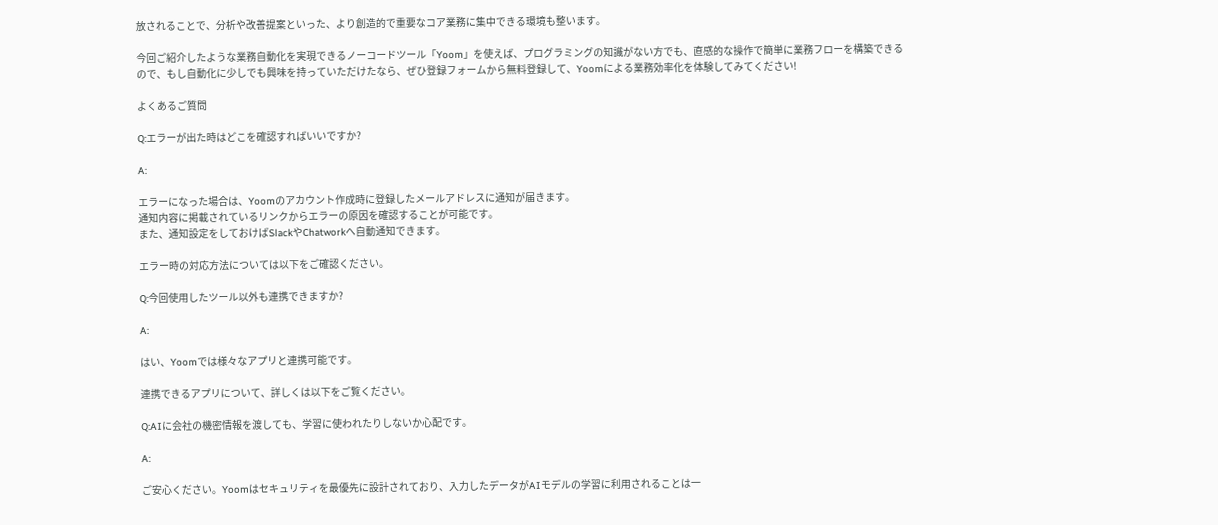放されることで、分析や改善提案といった、より創造的で重要なコア業務に集中できる環境も整います。

今回ご紹介したような業務自動化を実現できるノーコードツール「Yoom」を使えば、プログラミングの知識がない方でも、直感的な操作で簡単に業務フローを構築できるので、もし自動化に少しでも興味を持っていただけたなら、ぜひ登録フォームから無料登録して、Yoomによる業務効率化を体験してみてください!

よくあるご質問

Q:エラーが出た時はどこを確認すればいいですか?

A:

エラーになった場合は、Yoomのアカウント作成時に登録したメールアドレスに通知が届きます。
通知内容に掲載されているリンクからエラーの原因を確認することが可能です。
また、通知設定をしておけばSlackやChatworkへ自動通知できます。

エラー時の対応方法については以下をご確認ください。

Q:今回使用したツール以外も連携できますか?

A:

はい、Yoomでは様々なアプリと連携可能です。

連携できるアプリについて、詳しくは以下をご覧ください。

Q:AIに会社の機密情報を渡しても、学習に使われたりしないか心配です。

A:

ご安心ください。Yoomはセキュリティを最優先に設計されており、入力したデータがAIモデルの学習に利用されることは一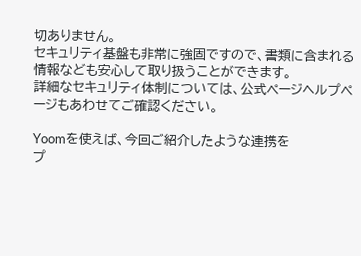切ありません。
セキュリティ基盤も非常に強固ですので、書類に含まれる情報なども安心して取り扱うことができます。
詳細なセキュリティ体制については、公式ページヘルプページもあわせてご確認ください。

Yoomを使えば、今回ご紹介したような連携を
プ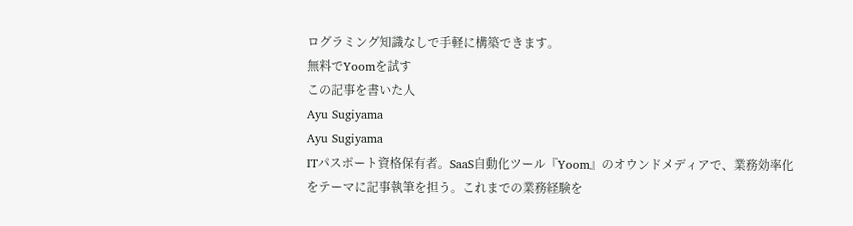ログラミング知識なしで手軽に構築できます。
無料でYoomを試す
この記事を書いた人
Ayu Sugiyama
Ayu Sugiyama
ITパスポート資格保有者。SaaS自動化ツール『Yoom』のオウンドメディアで、業務効率化をテーマに記事執筆を担う。これまでの業務経験を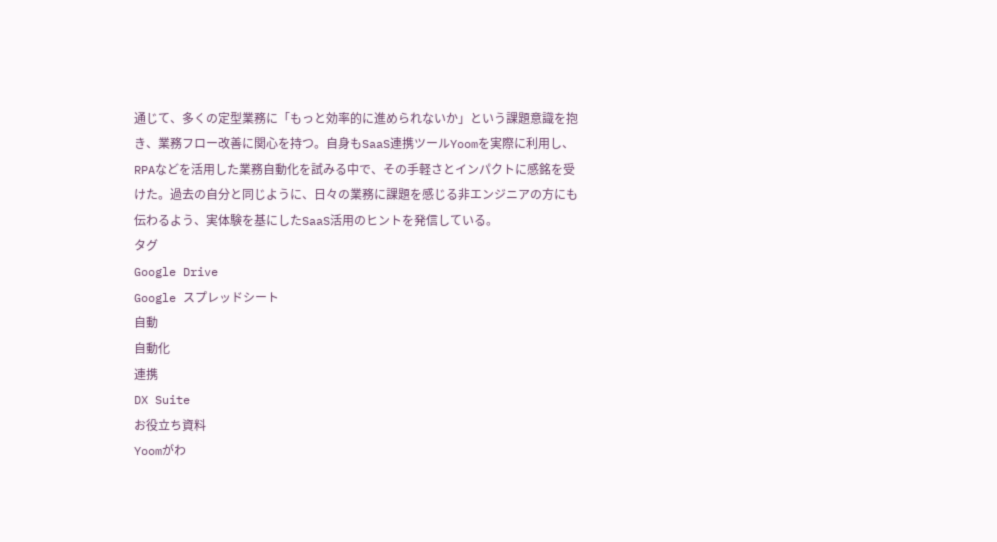通じて、多くの定型業務に「もっと効率的に進められないか」という課題意識を抱き、業務フロー改善に関心を持つ。自身もSaaS連携ツールYoomを実際に利用し、RPAなどを活用した業務自動化を試みる中で、その手軽さとインパクトに感銘を受けた。過去の自分と同じように、日々の業務に課題を感じる非エンジニアの方にも伝わるよう、実体験を基にしたSaaS活用のヒントを発信している。
タグ
Google Drive
Google スプレッドシート
自動
自動化
連携
DX Suite
お役立ち資料
Yoomがわ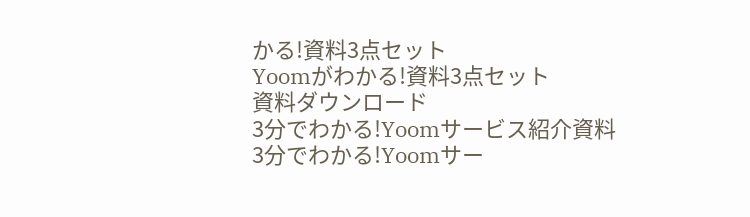かる!資料3点セット
Yoomがわかる!資料3点セット
資料ダウンロード
3分でわかる!Yoomサービス紹介資料
3分でわかる!Yoomサー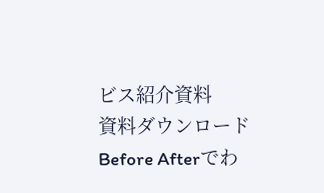ビス紹介資料
資料ダウンロード
Before Afterでわ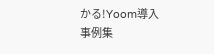かる!Yoom導入事例集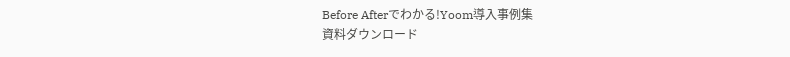Before Afterでわかる!Yoom導入事例集
資料ダウンロード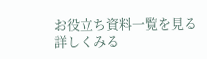お役立ち資料一覧を見る
詳しくみる